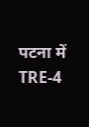पटना में TRE-4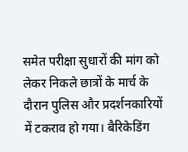समेत परीक्षा सुधारों की मांग को लेकर निकले छात्रों के मार्च के दौरान पुलिस और प्रदर्शनकारियों में टकराव हो गया। बैरिकेडिंग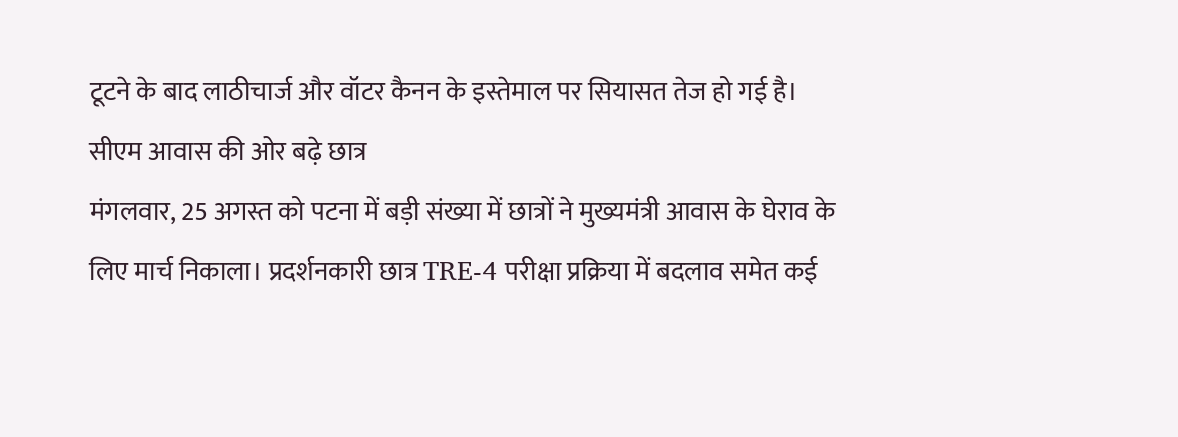टूटने के बाद लाठीचार्ज और वॉटर कैनन के इस्तेमाल पर सियासत तेज हो गई है।
सीएम आवास की ओर बढ़े छात्र
मंगलवार, 25 अगस्त को पटना में बड़ी संख्या में छात्रों ने मुख्यमंत्री आवास के घेराव के लिए मार्च निकाला। प्रदर्शनकारी छात्र TRE-4 परीक्षा प्रक्रिया में बदलाव समेत कई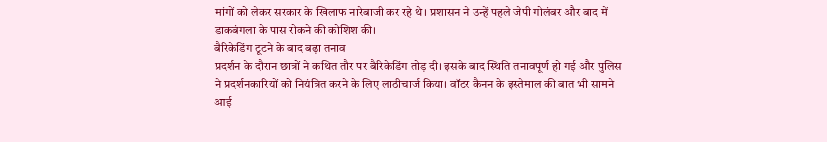मांगों को लेकर सरकार के खिलाफ नारेबाजी कर रहे थे। प्रशासन ने उन्हें पहले जेपी गोलंबर और बाद में डाकबंगला के पास रोकने की कोशिश की।
बैरिकेडिंग टूटने के बाद बढ़ा तनाव
प्रदर्शन के दौरान छात्रों ने कथित तौर पर बैरिकेडिंग तोड़ दी। इसके बाद स्थिति तनावपूर्ण हो गई और पुलिस ने प्रदर्शनकारियों को नियंत्रित करने के लिए लाठीचार्ज किया। वॉटर कैनन के इस्तेमाल की बात भी सामने आई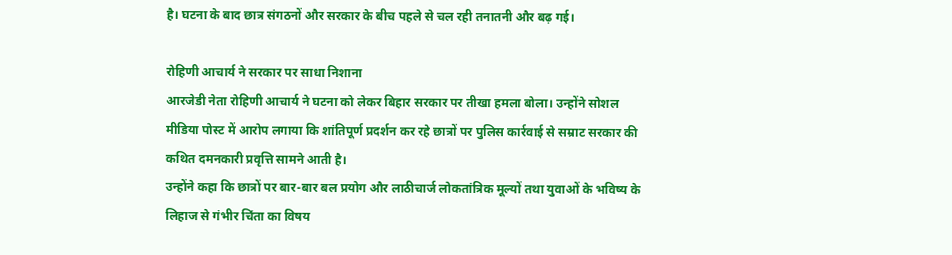है। घटना के बाद छात्र संगठनों और सरकार के बीच पहले से चल रही तनातनी और बढ़ गई।

रोहिणी आचार्य ने सरकार पर साधा निशाना
आरजेडी नेता रोहिणी आचार्य ने घटना को लेकर बिहार सरकार पर तीखा हमला बोला। उन्होंने सोशल मीडिया पोस्ट में आरोप लगाया कि शांतिपूर्ण प्रदर्शन कर रहे छात्रों पर पुलिस कार्रवाई से सम्राट सरकार की कथित दमनकारी प्रवृत्ति सामने आती है।
उन्होंने कहा कि छात्रों पर बार-बार बल प्रयोग और लाठीचार्ज लोकतांत्रिक मूल्यों तथा युवाओं के भविष्य के लिहाज से गंभीर चिंता का विषय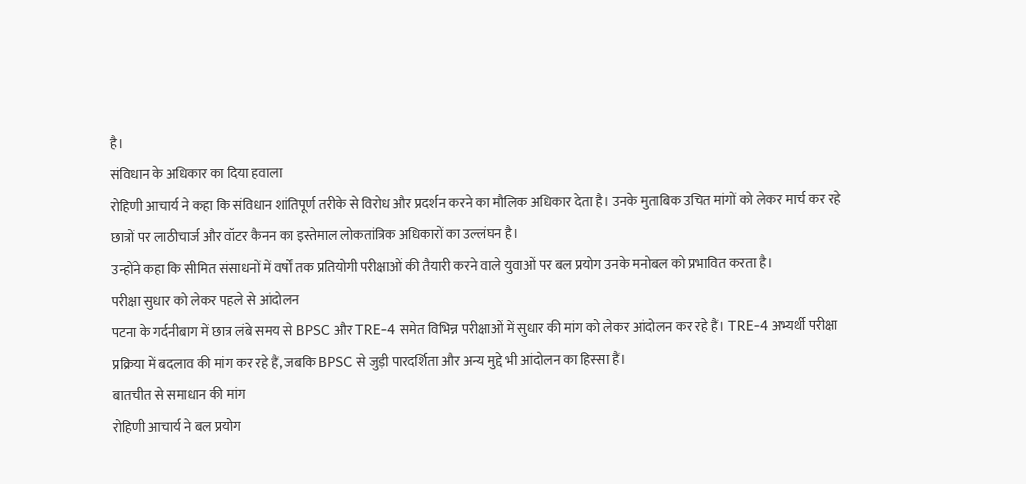है।
संविधान के अधिकार का दिया हवाला
रोहिणी आचार्य ने कहा कि संविधान शांतिपूर्ण तरीके से विरोध और प्रदर्शन करने का मौलिक अधिकार देता है। उनके मुताबिक उचित मांगों को लेकर मार्च कर रहे छात्रों पर लाठीचार्ज और वॉटर कैनन का इस्तेमाल लोकतांत्रिक अधिकारों का उल्लंघन है।
उन्होंने कहा कि सीमित संसाधनों में वर्षों तक प्रतियोगी परीक्षाओं की तैयारी करने वाले युवाओं पर बल प्रयोग उनके मनोबल को प्रभावित करता है।
परीक्षा सुधार को लेकर पहले से आंदोलन
पटना के गर्दनीबाग में छात्र लंबे समय से BPSC और TRE-4 समेत विभिन्न परीक्षाओं में सुधार की मांग को लेकर आंदोलन कर रहे हैं। TRE-4 अभ्यर्थी परीक्षा प्रक्रिया में बदलाव की मांग कर रहे हैं, जबकि BPSC से जुड़ी पारदर्शिता और अन्य मुद्दे भी आंदोलन का हिस्सा हैं।
बातचीत से समाधान की मांग
रोहिणी आचार्य ने बल प्रयोग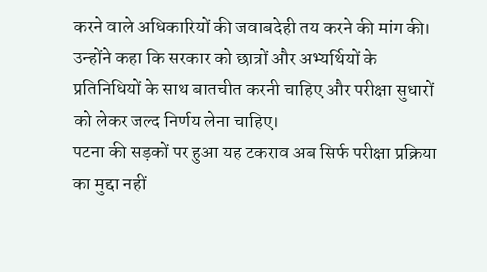करने वाले अधिकारियों की जवाबदेही तय करने की मांग की। उन्होंने कहा कि सरकार को छात्रों और अभ्यर्थियों के प्रतिनिधियों के साथ बातचीत करनी चाहिए और परीक्षा सुधारों को लेकर जल्द निर्णय लेना चाहिए।
पटना की सड़कों पर हुआ यह टकराव अब सिर्फ परीक्षा प्रक्रिया का मुद्दा नहीं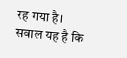रह गया है। सवाल यह है कि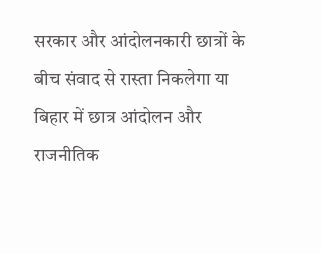सरकार और आंदोलनकारी छात्रों के बीच संवाद से रास्ता निकलेगा या बिहार में छात्र आंदोलन और राजनीतिक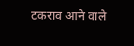टकराव आने वाले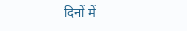दिनों में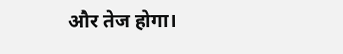और तेज होगा।